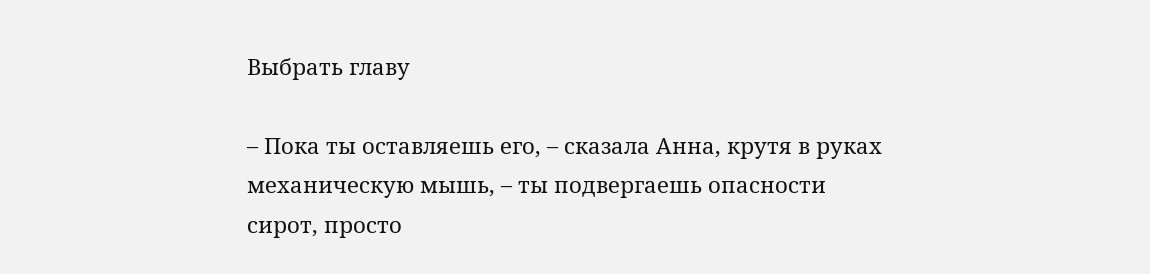Выбрать главу

– Пока ты оставляешь его, – сказала Анна, крутя в руках механическую мышь, – ты подвергаешь опасности сирот, просто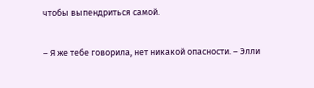чтобы выпендриться самой.

– Я же тебе говорила, нет никакой опасности. – Элли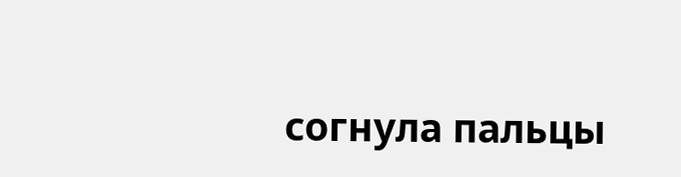согнула пальцы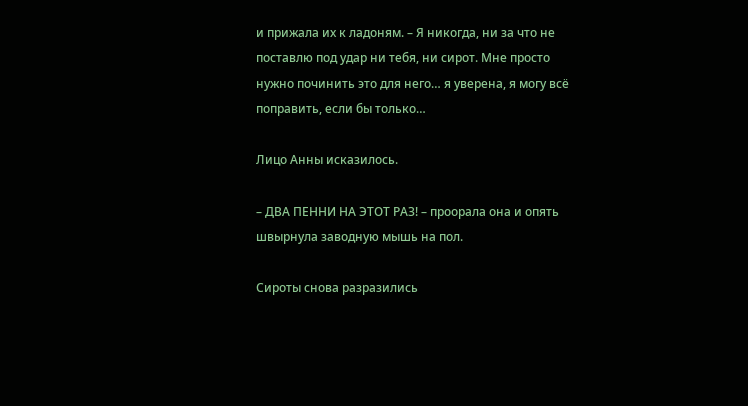и прижала их к ладоням. – Я никогда, ни за что не поставлю под удар ни тебя, ни сирот. Мне просто нужно починить это для него… я уверена, я могу всё поправить, если бы только…

Лицо Анны исказилось.

– ДВА ПЕННИ НА ЭТОТ РАЗ! – проорала она и опять швырнула заводную мышь на пол.

Сироты снова разразились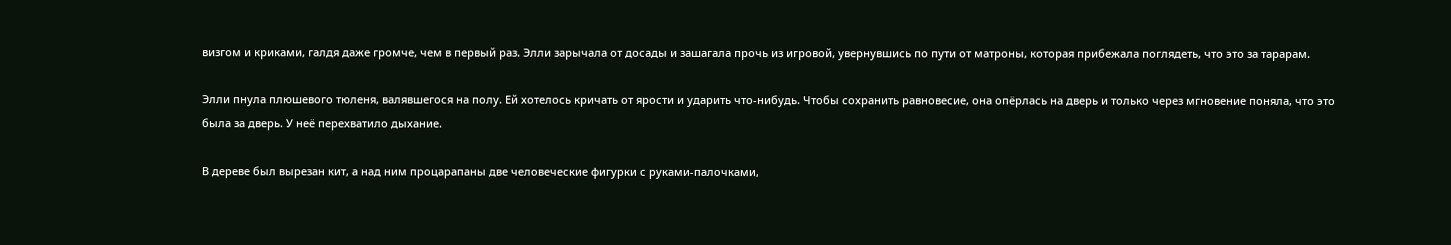визгом и криками, галдя даже громче, чем в первый раз. Элли зарычала от досады и зашагала прочь из игровой, увернувшись по пути от матроны, которая прибежала поглядеть, что это за тарарам.

Элли пнула плюшевого тюленя, валявшегося на полу. Ей хотелось кричать от ярости и ударить что-нибудь. Чтобы сохранить равновесие, она опёрлась на дверь и только через мгновение поняла, что это была за дверь. У неё перехватило дыхание.

В дереве был вырезан кит, а над ним процарапаны две человеческие фигурки с руками-палочками,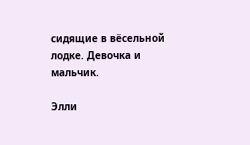сидящие в вёсельной лодке. Девочка и мальчик.

Элли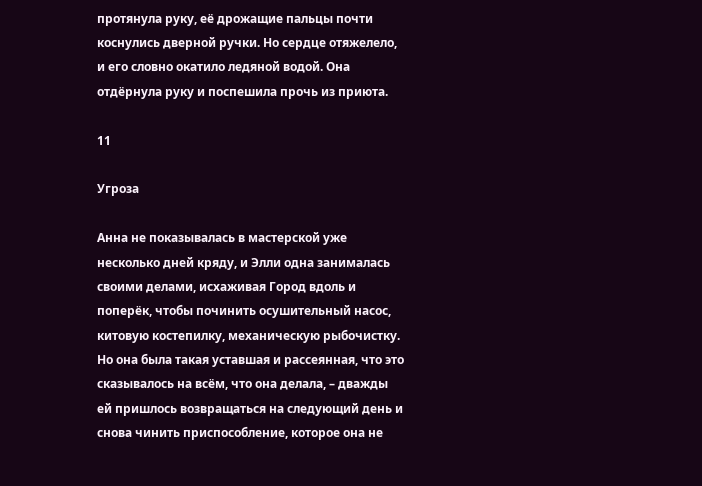протянула руку, её дрожащие пальцы почти коснулись дверной ручки. Но сердце отяжелело, и его словно окатило ледяной водой. Она отдёрнула руку и поспешила прочь из приюта.

11

Угроза

Анна не показывалась в мастерской уже несколько дней кряду, и Элли одна занималась своими делами, исхаживая Город вдоль и поперёк, чтобы починить осушительный насос, китовую костепилку, механическую рыбочистку. Но она была такая уставшая и рассеянная, что это сказывалось на всём, что она делала, – дважды ей пришлось возвращаться на следующий день и снова чинить приспособление, которое она не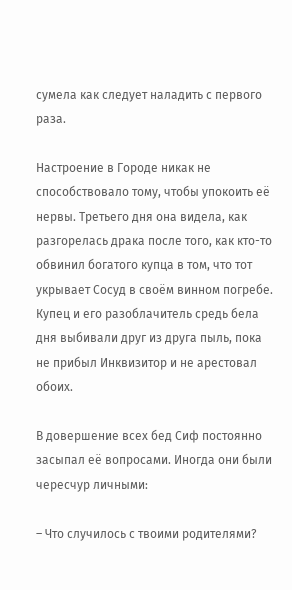сумела как следует наладить с первого раза.

Настроение в Городе никак не способствовало тому, чтобы упокоить её нервы. Третьего дня она видела, как разгорелась драка после того, как кто-то обвинил богатого купца в том, что тот укрывает Сосуд в своём винном погребе. Купец и его разоблачитель средь бела дня выбивали друг из друга пыль, пока не прибыл Инквизитор и не арестовал обоих.

В довершение всех бед Сиф постоянно засыпал её вопросами. Иногда они были чересчур личными:

– Что случилось с твоими родителями?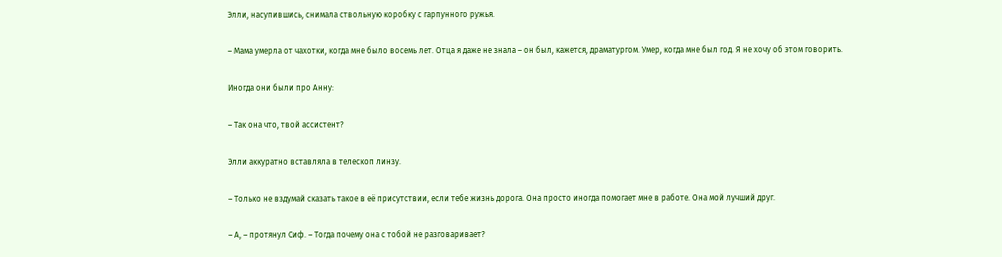Элли, насупившись, снимала ствольную коробку с гарпунного ружья.

– Мама умерла от чахотки, когда мне было восемь лет. Отца я даже не знала – он был, кажется, драматургом. Умер, когда мне был год. Я не хочу об этом говорить.

Иногда они были про Анну:

– Так она что, твой ассистент?

Элли аккуратно вставляла в телескоп линзу.

– Только не вздумай сказать такое в её присутствии, если тебе жизнь дорога. Она просто иногда помогает мне в работе. Она мой лучший друг.

– А, – протянул Сиф. – Тогда почему она с тобой не разговаривает?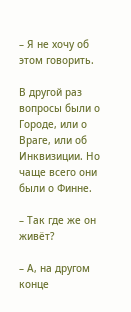– Я не хочу об этом говорить.

В другой раз вопросы были о Городе, или о Враге, или об Инквизиции. Но чаще всего они были о Финне.

– Так где же он живёт?

– А, на другом конце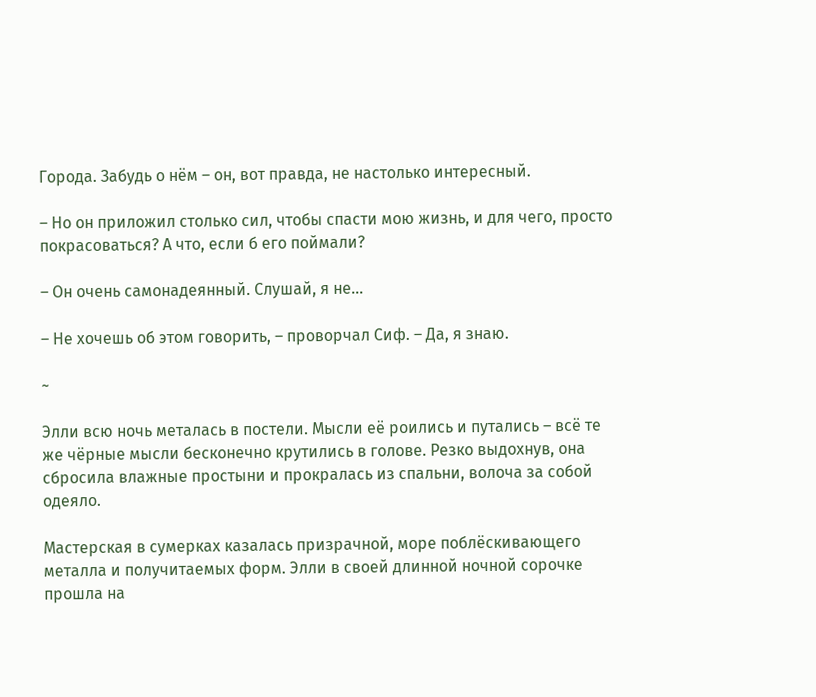Города. Забудь о нём – он, вот правда, не настолько интересный.

– Но он приложил столько сил, чтобы спасти мою жизнь, и для чего, просто покрасоваться? А что, если б его поймали?

– Он очень самонадеянный. Слушай, я не…

– Не хочешь об этом говорить, – проворчал Сиф. – Да, я знаю.

~

Элли всю ночь металась в постели. Мысли её роились и путались – всё те же чёрные мысли бесконечно крутились в голове. Резко выдохнув, она сбросила влажные простыни и прокралась из спальни, волоча за собой одеяло.

Мастерская в сумерках казалась призрачной, море поблёскивающего металла и получитаемых форм. Элли в своей длинной ночной сорочке прошла на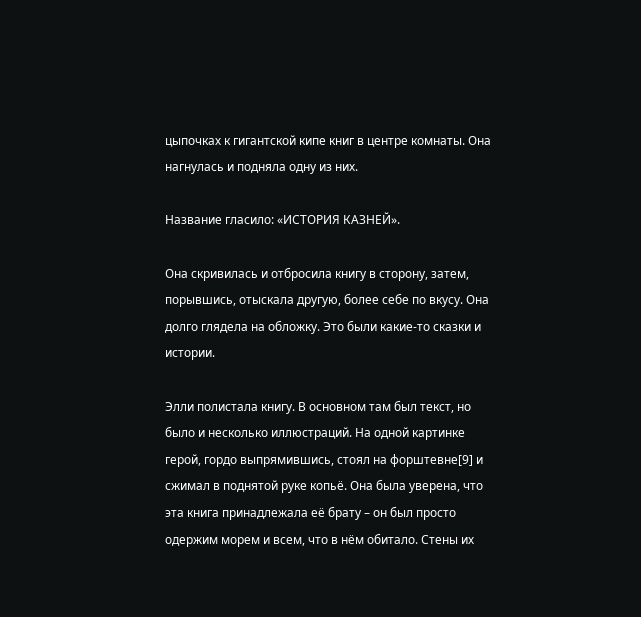цыпочках к гигантской кипе книг в центре комнаты. Она нагнулась и подняла одну из них.

Название гласило: «ИСТОРИЯ КАЗНЕЙ».

Она скривилась и отбросила книгу в сторону, затем, порывшись, отыскала другую, более себе по вкусу. Она долго глядела на обложку. Это были какие-то сказки и истории.

Элли полистала книгу. В основном там был текст, но было и несколько иллюстраций. На одной картинке герой, гордо выпрямившись, стоял на форштевне[9] и сжимал в поднятой руке копьё. Она была уверена, что эта книга принадлежала её брату – он был просто одержим морем и всем, что в нём обитало. Стены их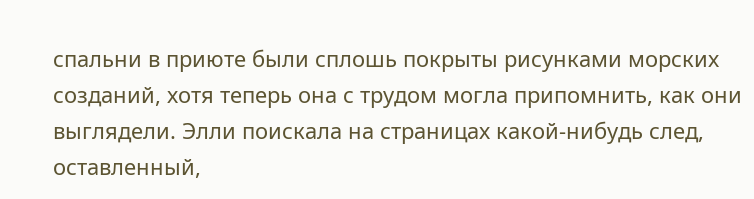спальни в приюте были сплошь покрыты рисунками морских созданий, хотя теперь она с трудом могла припомнить, как они выглядели. Элли поискала на страницах какой-нибудь след, оставленный,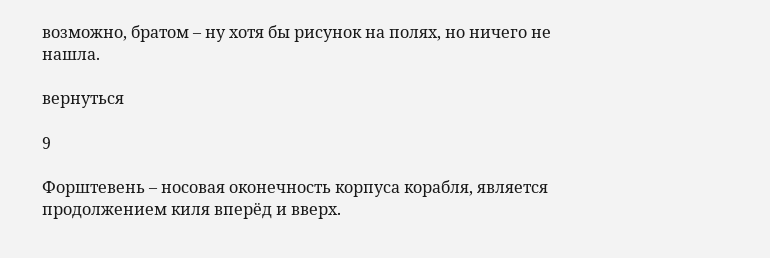возможно, братом – ну хотя бы рисунок на полях, но ничего не нашла.

вернуться

9

Форштевень – носовая оконечность корпуса корабля, является продолжением киля вперёд и вверх.